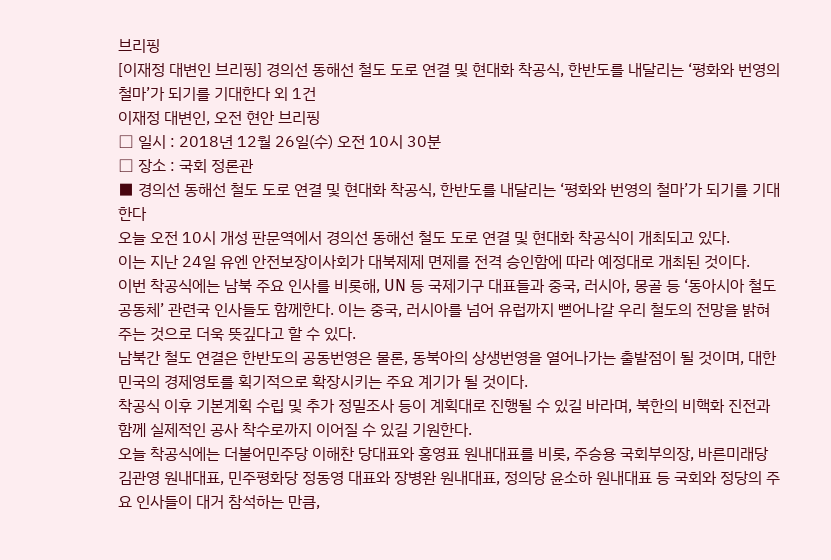브리핑
[이재정 대변인 브리핑] 경의선 동해선 철도 도로 연결 및 현대화 착공식, 한반도를 내달리는 ‘평화와 번영의 철마’가 되기를 기대한다 외 1건
이재정 대변인, 오전 현안 브리핑
□ 일시 : 2018년 12월 26일(수) 오전 10시 30분
□ 장소 : 국회 정론관
■ 경의선 동해선 철도 도로 연결 및 현대화 착공식, 한반도를 내달리는 ‘평화와 번영의 철마’가 되기를 기대한다
오늘 오전 10시 개성 판문역에서 경의선 동해선 철도 도로 연결 및 현대화 착공식이 개최되고 있다.
이는 지난 24일 유엔 안전보장이사회가 대북제제 면제를 전격 승인함에 따라 예정대로 개최된 것이다.
이번 착공식에는 남북 주요 인사를 비롯해, UN 등 국제기구 대표들과 중국, 러시아, 몽골 등 ‘동아시아 철도공동체’ 관련국 인사들도 함께한다. 이는 중국, 러시아를 넘어 유럽까지 뻗어나갈 우리 철도의 전망을 밝혀주는 것으로 더욱 뜻깊다고 할 수 있다.
남북간 철도 연결은 한반도의 공동번영은 물론, 동북아의 상생번영을 열어나가는 출발점이 될 것이며, 대한민국의 경제영토를 획기적으로 확장시키는 주요 계기가 될 것이다.
착공식 이후 기본계획 수립 및 추가 정밀조사 등이 계획대로 진행될 수 있길 바라며, 북한의 비핵화 진전과 함께 실제적인 공사 착수로까지 이어질 수 있길 기원한다.
오늘 착공식에는 더불어민주당 이해찬 당대표와 홍영표 원내대표를 비롯, 주승용 국회부의장, 바른미래당 김관영 원내대표, 민주평화당 정동영 대표와 장병완 원내대표, 정의당 윤소하 원내대표 등 국회와 정당의 주요 인사들이 대거 참석하는 만큼,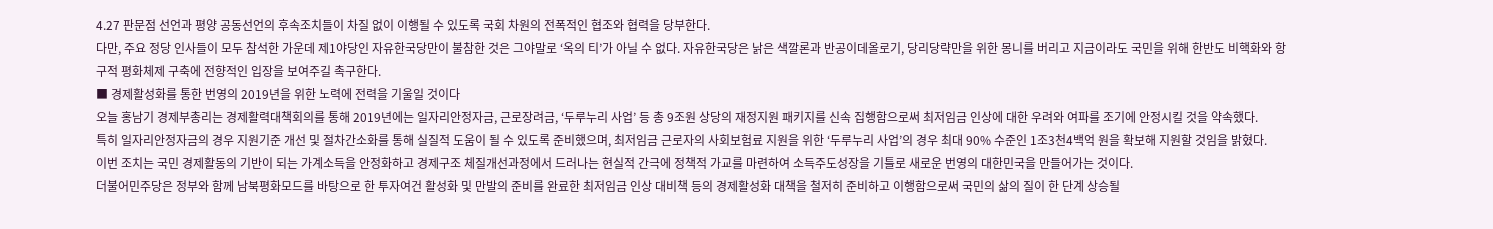4.27 판문점 선언과 평양 공동선언의 후속조치들이 차질 없이 이행될 수 있도록 국회 차원의 전폭적인 협조와 협력을 당부한다.
다만, 주요 정당 인사들이 모두 참석한 가운데 제1야당인 자유한국당만이 불참한 것은 그야말로 ‘옥의 티’가 아닐 수 없다. 자유한국당은 낡은 색깔론과 반공이데올로기, 당리당략만을 위한 몽니를 버리고 지금이라도 국민을 위해 한반도 비핵화와 항구적 평화체제 구축에 전향적인 입장을 보여주길 촉구한다.
■ 경제활성화를 통한 번영의 2019년을 위한 노력에 전력을 기울일 것이다
오늘 홍남기 경제부총리는 경제활력대책회의를 통해 2019년에는 일자리안정자금, 근로장려금, ‘두루누리 사업’ 등 총 9조원 상당의 재정지원 패키지를 신속 집행함으로써 최저임금 인상에 대한 우려와 여파를 조기에 안정시킬 것을 약속했다.
특히 일자리안정자금의 경우 지원기준 개선 및 절차간소화를 통해 실질적 도움이 될 수 있도록 준비했으며, 최저임금 근로자의 사회보험료 지원을 위한 ‘두루누리 사업’의 경우 최대 90% 수준인 1조3천4백억 원을 확보해 지원할 것임을 밝혔다.
이번 조치는 국민 경제활동의 기반이 되는 가계소득을 안정화하고 경제구조 체질개선과정에서 드러나는 현실적 간극에 정책적 가교를 마련하여 소득주도성장을 기틀로 새로운 번영의 대한민국을 만들어가는 것이다.
더불어민주당은 정부와 함께 남북평화모드를 바탕으로 한 투자여건 활성화 및 만발의 준비를 완료한 최저임금 인상 대비책 등의 경제활성화 대책을 철저히 준비하고 이행함으로써 국민의 삶의 질이 한 단계 상승될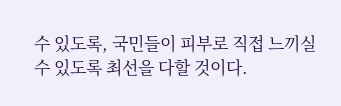수 있도록, 국민들이 피부로 직접 느끼실 수 있도록 최선을 다할 것이다.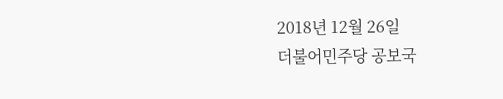2018년 12월 26일
더불어민주당 공보국